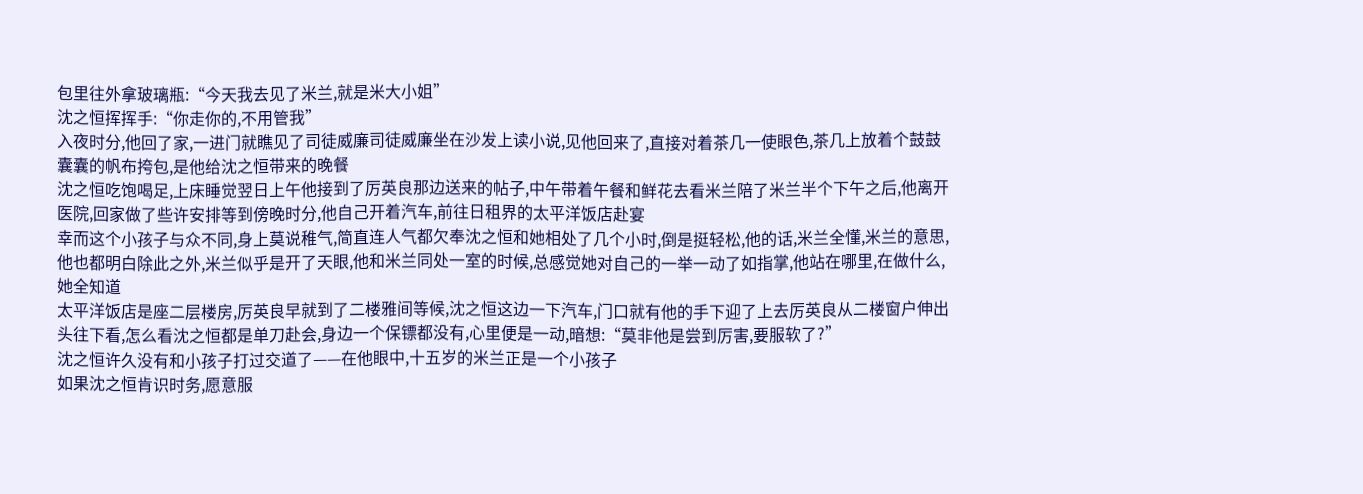包里往外拿玻璃瓶:“今天我去见了米兰,就是米大小姐”
沈之恒挥挥手:“你走你的,不用管我”
入夜时分,他回了家,一进门就瞧见了司徒威廉司徒威廉坐在沙发上读小说,见他回来了,直接对着茶几一使眼色,茶几上放着个鼓鼓囊囊的帆布挎包,是他给沈之恒带来的晚餐
沈之恒吃饱喝足,上床睡觉翌日上午他接到了厉英良那边送来的帖子,中午带着午餐和鲜花去看米兰陪了米兰半个下午之后,他离开医院,回家做了些许安排等到傍晚时分,他自己开着汽车,前往日租界的太平洋饭店赴宴
幸而这个小孩子与众不同,身上莫说稚气,简直连人气都欠奉沈之恒和她相处了几个小时,倒是挺轻松,他的话,米兰全懂,米兰的意思,他也都明白除此之外,米兰似乎是开了天眼,他和米兰同处一室的时候,总感觉她对自己的一举一动了如指掌,他站在哪里,在做什么,她全知道
太平洋饭店是座二层楼房,厉英良早就到了二楼雅间等候,沈之恒这边一下汽车,门口就有他的手下迎了上去厉英良从二楼窗户伸出头往下看,怎么看沈之恒都是单刀赴会,身边一个保镖都没有,心里便是一动,暗想:“莫非他是尝到厉害,要服软了?”
沈之恒许久没有和小孩子打过交道了——在他眼中,十五岁的米兰正是一个小孩子
如果沈之恒肯识时务,愿意服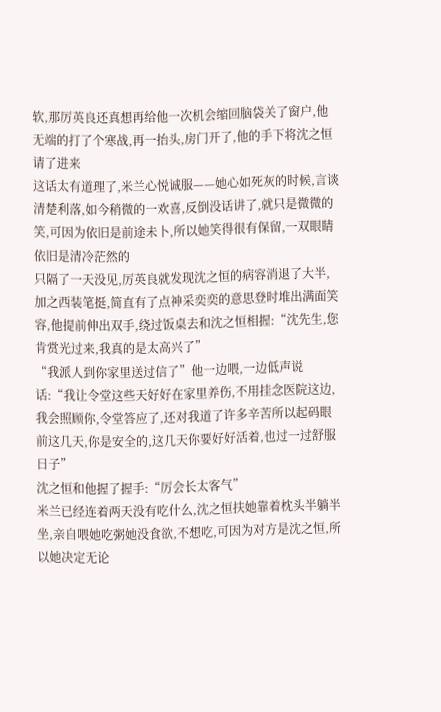软,那厉英良还真想再给他一次机会缩回脑袋关了窗户,他无端的打了个寒战,再一抬头,房门开了,他的手下将沈之恒请了进来
这话太有道理了,米兰心悦诚服——她心如死灰的时候,言谈清楚利落,如今稍微的一欢喜,反倒没话讲了,就只是微微的笑,可因为依旧是前途未卜,所以她笑得很有保留,一双眼睛依旧是清冷茫然的
只隔了一天没见,厉英良就发现沈之恒的病容消退了大半,加之西装笔挺,简直有了点神采奕奕的意思登时堆出满面笑容,他提前伸出双手,绕过饭桌去和沈之恒相握:“沈先生,您肯赏光过来,我真的是太高兴了”
“我派人到你家里送过信了”他一边喂,一边低声说话:“我让令堂这些天好好在家里养伤,不用挂念医院这边,我会照顾你,令堂答应了,还对我道了许多辛苦所以起码眼前这几天,你是安全的,这几天你要好好活着,也过一过舒服日子”
沈之恒和他握了握手:“厉会长太客气”
米兰已经连着两天没有吃什么,沈之恒扶她靠着枕头半躺半坐,亲自喂她吃粥她没食欲,不想吃,可因为对方是沈之恒,所以她决定无论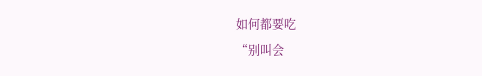如何都要吃
“别叫会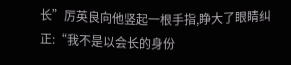长”厉英良向他竖起一根手指,睁大了眼睛纠正:“我不是以会长的身份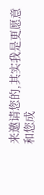来邀请您的,其实我是更愿意和您成